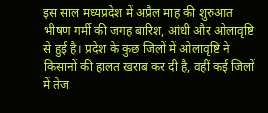इस साल मध्यप्रदेश में अप्रैल माह की शुरुआत भीषण गर्मी की जगह बारिश, आंधी और ओलावृष्टि से हुई है। प्रदेश के कुछ जिलों में ओलावृष्टि ने किसानों की हालत खराब कर दी है, वहीं कई जिलों में तेज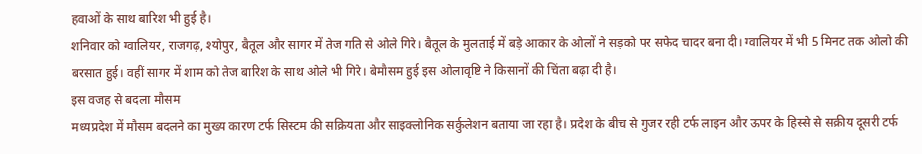हवाओं के साथ बारिश भी हुई है।
शनिवार को ग्वालियर, राजगढ़, श्योपुर, बैतूल और सागर में तेज गति से ओले गिरे। बैतूल के मुलताई में बड़े आकार के ओलों ने सड़को पर सफेद चादर बना दी। ग्वालियर में भी 5 मिनट तक ओलो की बरसात हुई। वहीं सागर में शाम को तेज बारिश के साथ ओले भी गिरे। बेमौसम हुई इस ओलावृष्टि ने किसानों की चिंता बढ़ा दी है।
इस वजह से बदला मौसम
मध्यप्रदेश में मौसम बदलने का मुख्य कारण टर्फ सिस्टम की सक्रियता और साइक्लोनिक सर्कुलेशन बताया जा रहा है। प्रदेश के बीच से गुजर रही टर्फ लाइन और ऊपर के हिस्से से सक्रीय दूसरी टर्फ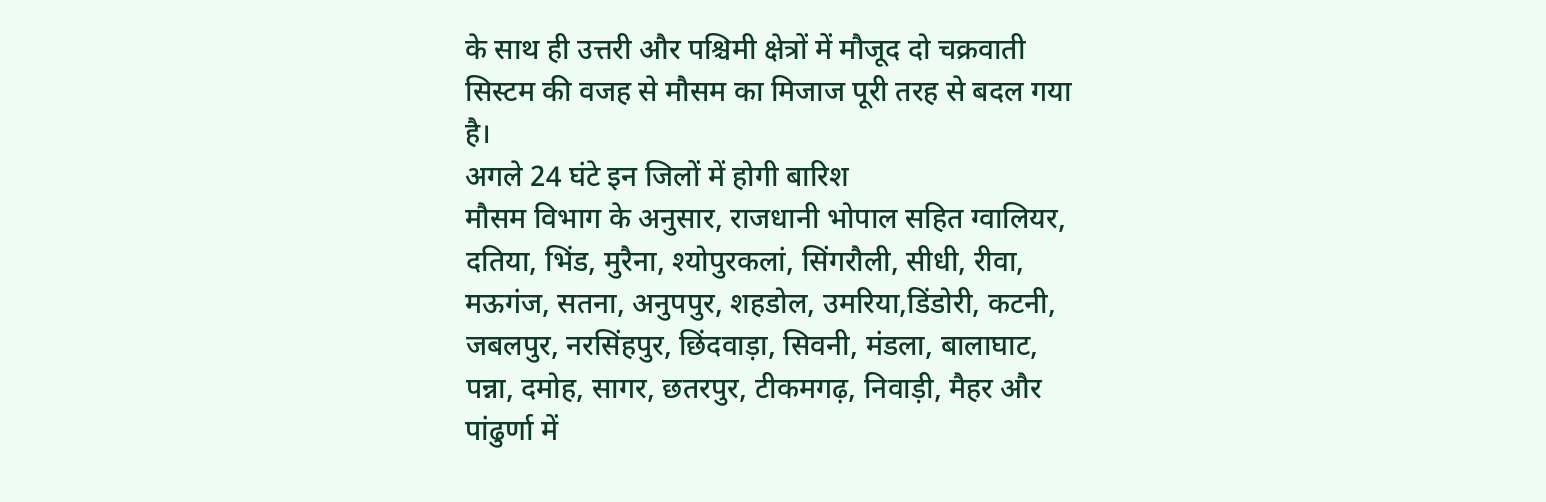के साथ ही उत्तरी और पश्चिमी क्षेत्रों में मौजूद दो चक्रवाती सिस्टम की वजह से मौसम का मिजाज पूरी तरह से बदल गया है।
अगले 24 घंटे इन जिलों में होगी बारिश
मौसम विभाग के अनुसार, राजधानी भोपाल सहित ग्वालियर, दतिया, भिंड, मुरैना, श्योपुरकलां, सिंगरौली, सीधी, रीवा, मऊगंज, सतना, अनुपपुर, शहडोल, उमरिया,डिंडोरी, कटनी, जबलपुर, नरसिंहपुर, छिंदवाड़ा, सिवनी, मंडला, बालाघाट, पन्ना, दमोह, सागर, छतरपुर, टीकमगढ़, निवाड़ी, मैहर और पांढुर्णा में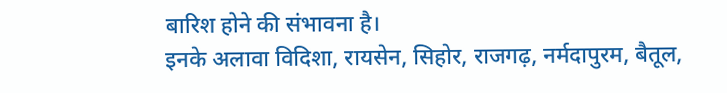बारिश होने की संभावना है।
इनके अलावा विदिशा, रायसेन, सिहोर, राजगढ़, नर्मदापुरम, बैतूल,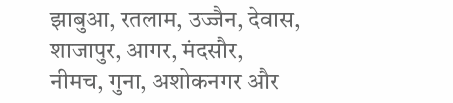झाबुआ, रतलाम, उज्जैन, देवास, शाजापुर, आगर, मंदसौर, नीमच, गुना, अशोकनगर और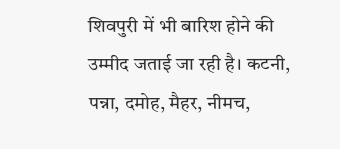शिवपुरी में भी बारिश होने की उम्मीद जताई जा रही है। कटनी, पन्ना, दमोह, मैहर, नीमच,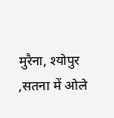मुरैना, श्योपुर ,सतना में ओले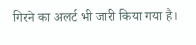गिरने का अलर्ट भी जारी किया गया है।